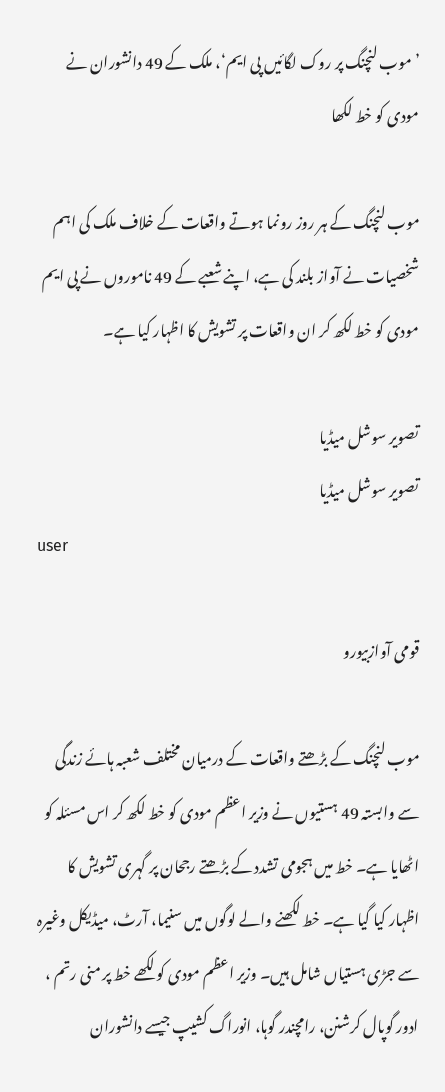’موب لنچنگ پر روک لگائیں پی ایم‘، ملک کے 49 دانشوران نے مودی کو خط لکھا

موب لنچنگ کے ہر روز رونما ہوتے واقعات کے خلاف ملک کی اہم شخصیات نے آواز بلند کی ہے، اپنے شعبے کے 49 ناموروں نے پی ایم مودی کو خط لکھ کر ان واقعات پر تشویش کا اظہار کیا ہے۔

تصویر سوشل میڈیا
تصویر سوشل میڈیا
user

قومی آوازبیورو

موب لنچنگ کے بڑھتے واقعات کے درمیان مختلف شعبہ ہائے زندگی سے وابستہ 49 ہستیوں نے وزیر اعظم مودی کو خط لکھ کر اس مسئلہ کو اٹھایا ہے۔ خط میں ہجومی تشدد کے بڑھتے رجحان پر گہری تشویش کا اظہار کیا گیا ہے۔ خط لکھنے والے لوگوں میں سنیما، آرٹ، میڈیکل وغیرہ سے جڑی ہستیاں شامل ہیں۔ وزیر اعظم مودی کو لکھے خط پر منی رتم ، ادور گوپال کرشنن، رامچندر گوہا، انوراگ کشیپ جیسے دانشوران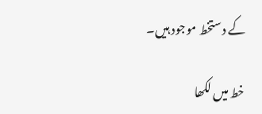کے دستخط موجود ہیں۔

خط میں لکھا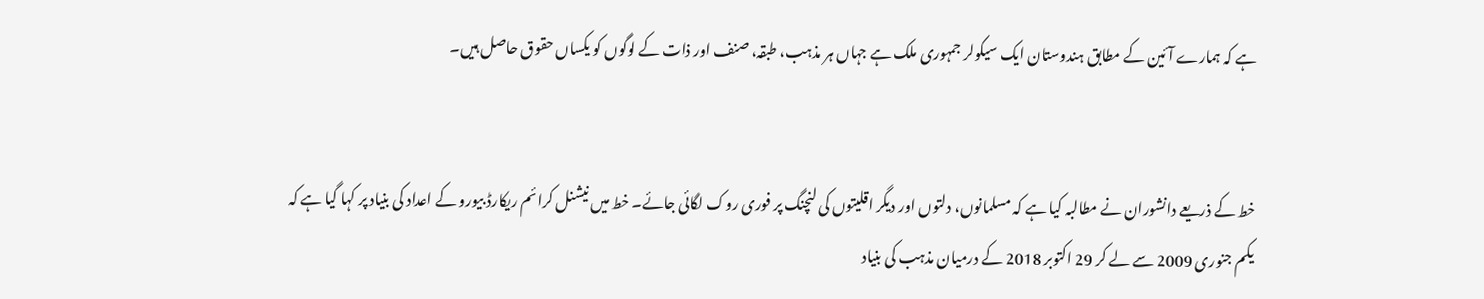ہے کہ ہمارے آئین کے مطابق ہندوستان ایک سیکولر جمہوری ملک ہے جہاں ہر مذہب، طبقہ، صنف اور ذات کے لوگوں کو یکساں حقوق حاصل ہیں۔


خط کے ذریعے دانشوران نے مطالبہ کیا ہے کہ مسلمانوں، دلتوں اور دیگر اقلیتوں کی لنچنگ پر فوری روک لگائی جائے۔ خط میں نیشنل کرائم ریکارڈ بیورو کے اعداد کی بنیاد پر کہا گیا ہے کہ یکم جنوری 2009 سے لے کر 29 اکتوبر 2018 کے درمیان مذہب کی بنیاد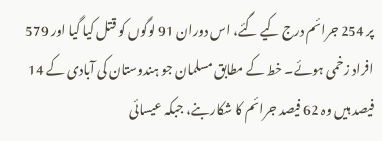پر 254 جرائم درج کیے گئے، اس دوران 91 لوگوں کو قتل کیا گیا اور 579 افراد زخمی ہوئے۔ خط کے مطابق مسلمان جو ہندوستان کی آبادی کے 14 فیصد ہیں وہ 62 فیصد جرائم کا شکار بنے، جبکہ عیسائی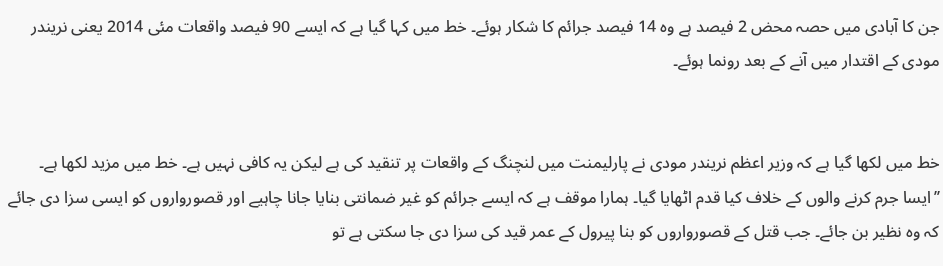جن کا آبادی میں حصہ محض 2 فیصد ہے وہ 14 فیصد جرائم کا شکار ہوئے۔ خط میں کہا گیا ہے کہ ایسے 90 فیصد واقعات مئی 2014 یعنی نریندر مودی کے اقتدار میں آنے کے بعد رونما ہوئے۔


خط میں لکھا گیا ہے کہ وزیر اعظم نریندر مودی نے پارلیمنت میں لنچنگ کے واقعات پر تنقید کی ہے لیکن یہ کافی نہیں ہے۔ خط میں مزید لکھا ہے۔ ’’ایسا جرم کرنے والوں کے خلاف کیا قدم اٹھایا گیا۔ ہمارا موقف ہے کہ ایسے جرائم کو غیر ضمانتی بنایا جانا چاہیے اور قصورواروں کو ایسی سزا دی جائے کہ وہ نظیر بن جائے۔ جب قتل کے قصورواروں کو بنا پیرول کے عمر قید کی سزا دی جا سکتی ہے تو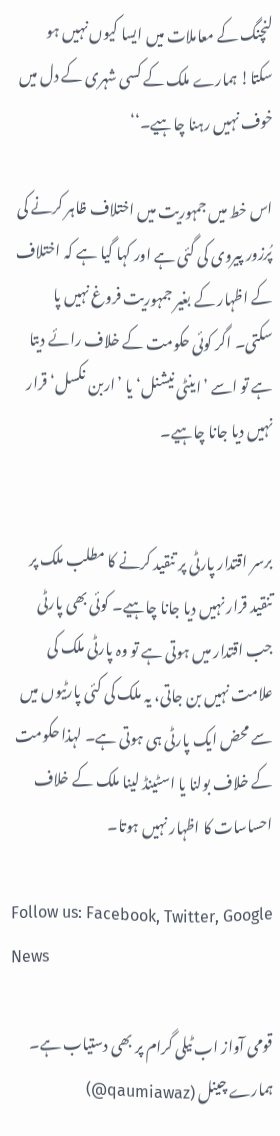لنچنگ کے معاملات میں ایسا کیوں نہیں ہو سکتا! ہمارے ملک کے کسی شہری کے دل میں خوف نہیں رہنا چاہیے۔‘‘

اس خط میں جمہوریت میں اختلاف ظاہر کرنے کی پُرزور پیروی کی گئی ہے اور کہا گیا ہے کہ اختلاف کے اظہار کے بغیر جمہوریت فروغ نہیں پا سکتی۔ اگر کوئی حکومت کے خلاف رائے دیتا ہے تو اسے ’اینٹی نیشنل‘ یا ’اربن نکسل‘ قرار نہیں دیا جانا چاہیے۔


برسر اقتدار پارٹی پر تنقید کرنے کا مطلب ملک پر تنقید قرار نہیں دیا جانا چاہیے۔ کوئی بھی پارٹی جب اقتدار میں ہوتی ہے تو وہ پارٹی ملک کی علامت نہیں بن جاتی، یہ ملک کی کئی پارٹیوں میں سے محض ایک پارٹی ہی ہوتی ہے۔ لہذا حکومت کے خلاف بولنا یا اسٹینڈ لینا ملک کے خلاف احساسات کا اظہار نہیں ہوتا۔

Follow us: Facebook, Twitter, Google News

قومی آواز اب ٹیلی گرام پر بھی دستیاب ہے۔ ہمارے چینل (qaumiawaz@)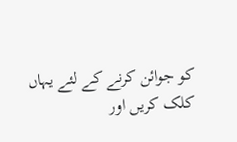کو جوائن کرنے کے لئے یہاں کلک کریں اور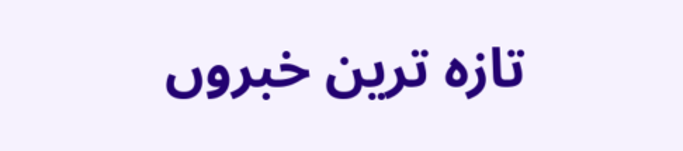تازہ ترین خبروں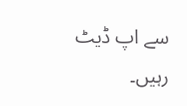سے اپ ڈیٹ رہیں۔